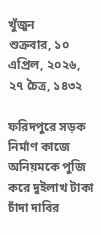খুঁজুন
শুক্রবার, ১০ এপ্রিল, ২০২৬, ২৭ চৈত্র, ১৪৩২

ফরিদপুরে সড়ক নির্মাণ কাজে অনিয়মকে পুজি করে দুইলাখ টাকা চাঁদা দাবির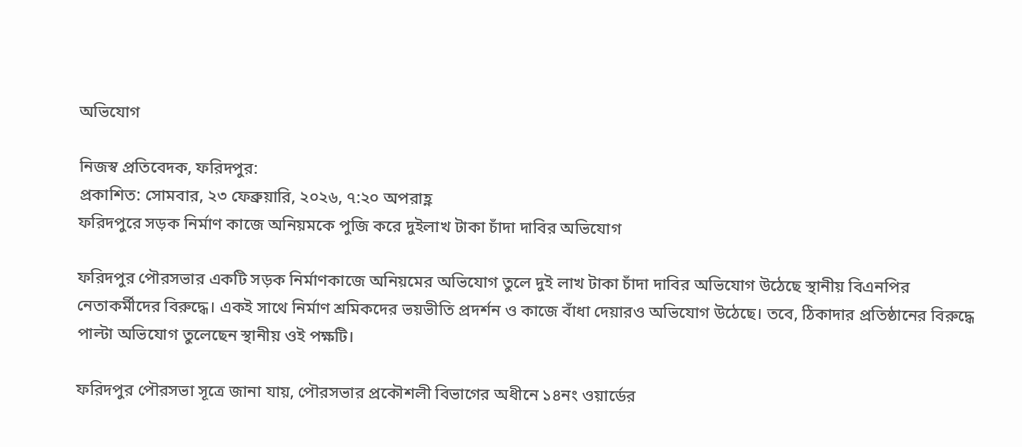অভিযোগ

নিজস্ব প্রতিবেদক, ফরিদপুর:
প্রকাশিত: সোমবার, ২৩ ফেব্রুয়ারি, ২০২৬, ৭:২০ অপরাহ্ণ
ফরিদপুরে সড়ক নির্মাণ কাজে অনিয়মকে পুজি করে দুইলাখ টাকা চাঁদা দাবির অভিযোগ

ফরিদপুর পৌরসভার একটি সড়ক নির্মাণকাজে অনিয়মের অভিযোগ তুলে দুই লাখ টাকা চাঁদা দাবির অভিযোগ উঠেছে স্থানীয় বিএনপির নেতাকর্মীদের বিরুদ্ধে। একই সাথে নির্মাণ শ্রমিকদের ভয়ভীতি প্রদর্শন ও কাজে বাঁধা দেয়ারও অভিযোগ উঠেছে। তবে, ঠিকাদার প্রতিষ্ঠানের বিরুদ্ধে পাল্টা অভিযোগ তুলেছেন স্থানীয় ওই পক্ষটি।

ফরিদপুর পৌরসভা সূত্রে জানা যায়, পৌরসভার প্রকৌশলী বিভাগের অধীনে ১৪নং ওয়ার্ডের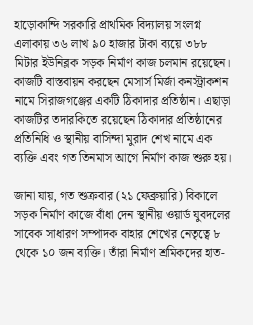হাড়োকান্দি সরকারি প্রাথমিক বিদ্যালয় সংলগ্ন এলাকায় ৩৬ লাখ ৯০ হাজার টাকা ব্যয়ে ৩৮৮ মিটার ইউনিব্লক সড়ক নির্মাণ কাজ চলমান রয়েছেন। কাজটি বাস্তবায়ন করছেন মেসার্স মির্জা কনস্ট্রাকশন নামে সিরাজগঞ্জের একটি ঠিকাদার প্রতিষ্ঠান। এছাড়া কাজটির তদারকিতে রয়েছেন ঠিকাদার প্রতিষ্ঠানের প্রতিনিধি ও স্থানীয় বাসিন্দা মুরাদ শেখ নামে এক ব্যক্তি এবং গত তিনমাস আগে নির্মাণ কাজ শুরু হয়।

জানা যায়, গত শুক্রবার (২১ ফেব্রুয়ারি) বিকালে সড়ক নির্মাণ কাজে বাঁধা দেন স্থানীয় ওয়ার্ড যুবদলের সাবেক সাধারণ সম্পাদক বাহার শেখের নেতৃত্বে ৮ থেকে ১০ জন ব্যক্তি। তাঁরা নির্মাণ শ্রমিকদের হাত-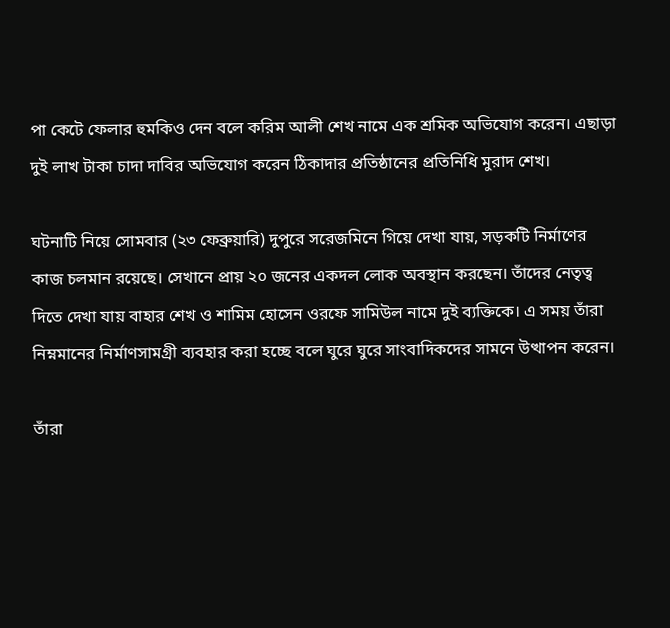পা কেটে ফেলার হুমকিও দেন বলে করিম আলী শেখ নামে এক শ্রমিক অভিযোগ করেন। এছাড়া দুই লাখ টাকা চাদা দাবির অভিযোগ করেন ঠিকাদার প্রতিষ্ঠানের প্রতিনিধি মুরাদ শেখ।

ঘটনাটি নিয়ে সোমবার (২৩ ফেব্রুয়ারি) দুপুরে সরেজমিনে গিয়ে দেখা যায়, সড়কটি নির্মাণের কাজ চলমান রয়েছে। সেখানে প্রায় ২০ জনের একদল লোক অবস্থান করছেন। তাঁদের নেতৃত্ব দিতে দেখা যায় বাহার শেখ ও শামিম হোসেন ওরফে সামিউল নামে দুই ব্যক্তিকে। এ সময় তাঁরা নিম্নমানের নির্মাণসামগ্রী ব্যবহার করা হচ্ছে বলে ঘুরে ঘুরে সাংবাদিকদের সামনে উত্থাপন করেন।

তাঁরা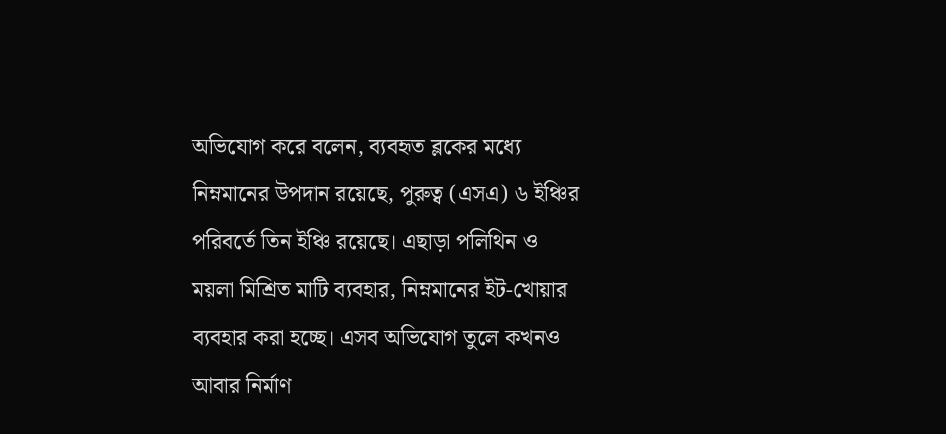অভিযোগ করে বলেন, ব্যবহৃত ব্লকের মধ্যে নিম্নমানের উপদান রয়েছে, পুরুত্ব (এসএ) ৬ ইঞ্চির পরিবর্তে তিন ইঞ্চি রয়েছে। এছাড়া পলিথিন ও ময়লা মিশ্রিত মাটি ব্যবহার, নিম্নমানের ইট-খোয়ার ব্যবহার করা হচ্ছে। এসব অভিযোগ তুলে কখনও আবার নির্মাণ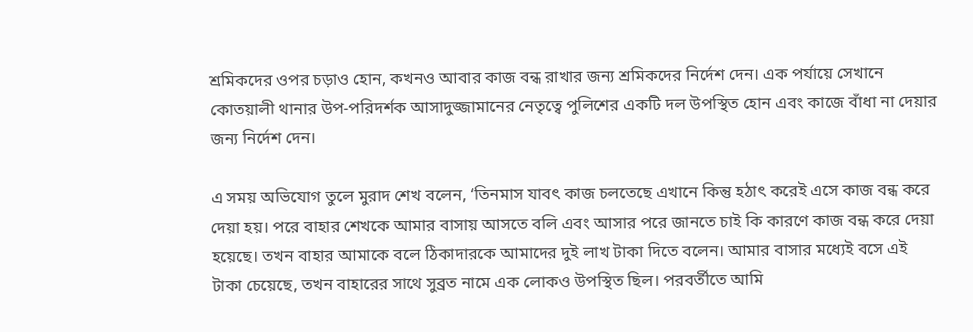শ্রমিকদের ওপর চড়াও হোন, কখনও আবার কাজ বন্ধ রাখার জন্য শ্রমিকদের নির্দেশ দেন। এক পর্যায়ে সেখানে কোতয়ালী থানার উপ-পরিদর্শক আসাদুজ্জামানের নেতৃত্বে পুলিশের একটি দল উপস্থিত হোন এবং কাজে বাঁধা না দেয়ার জন্য নির্দেশ দেন।

এ সময় অভিযোগ তুলে মুরাদ শেখ বলেন, ‘তিনমাস যাবৎ কাজ চলতেছে এখানে কিন্তু হঠাৎ করেই এসে কাজ বন্ধ করে দেয়া হয়। পরে বাহার শেখকে আমার বাসায় আসতে বলি এবং আসার পরে জানতে চাই কি কারণে কাজ বন্ধ করে দেয়া হয়েছে। তখন বাহার আমাকে বলে ঠিকাদারকে আমাদের দুই লাখ টাকা দিতে বলেন। আমার বাসার মধ্যেই বসে এই টাকা চেয়েছে, তখন বাহারের সাথে সুব্রত নামে এক লোকও উপস্থিত ছিল। পরবর্তীতে আমি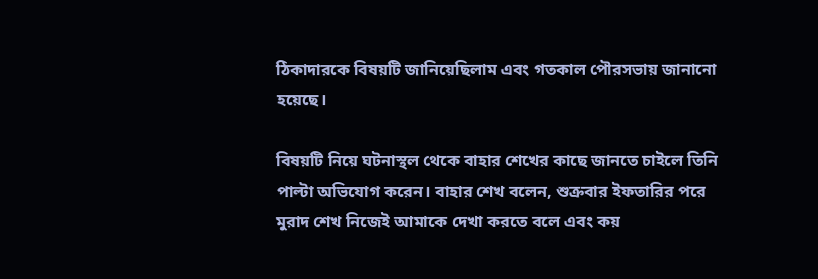ঠিকাদারকে বিষয়টি জানিয়েছিলাম এবং গতকাল পৌরসভায় জানানো হয়েছে।

বিষয়টি নিয়ে ঘটনাস্থল থেকে বাহার শেখের কাছে জানতে চাইলে তিনি পাল্টা অভিযোগ করেন। বাহার শেখ বলেন, শুক্রবার ইফতারির পরে মুরাদ শেখ নিজেই আমাকে দেখা করতে বলে এবং কয়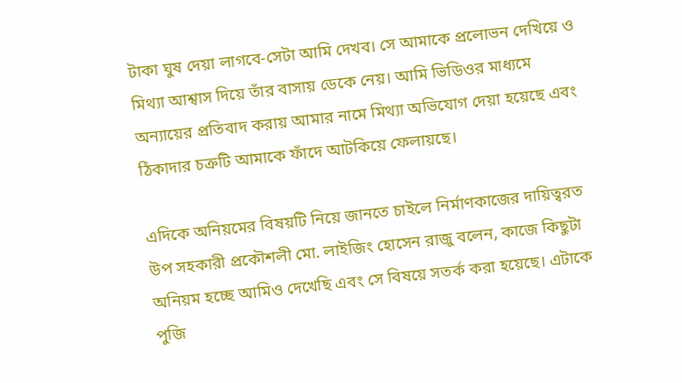টাকা ঘুষ দেয়া লাগবে-সেটা আমি দেখব। সে আমাকে প্রলোভন দেখিয়ে ও মিথ্যা আশ্বাস দিয়ে তাঁর বাসায় ডেকে নেয়। আমি ভিডিওর মাধ্যমে অন্যায়ের প্রতিবাদ করায় আমার নামে মিথ্যা অভিযোগ দেয়া হয়েছে এবং ঠিকাদার চক্রটি আমাকে ফাঁদে আটকিয়ে ফেলায়ছে।

এদিকে অনিয়মের বিষয়টি নিয়ে জানতে চাইলে নির্মাণকাজের দায়িত্বরত উপ সহকারী প্রকৌশলী মো. লাইজিং হোসেন রাজু বলেন, কাজে কিছুটা অনিয়ম হচ্ছে আমিও দেখেছি এবং সে বিষয়ে সতর্ক করা হয়েছে। এটাকে পুজি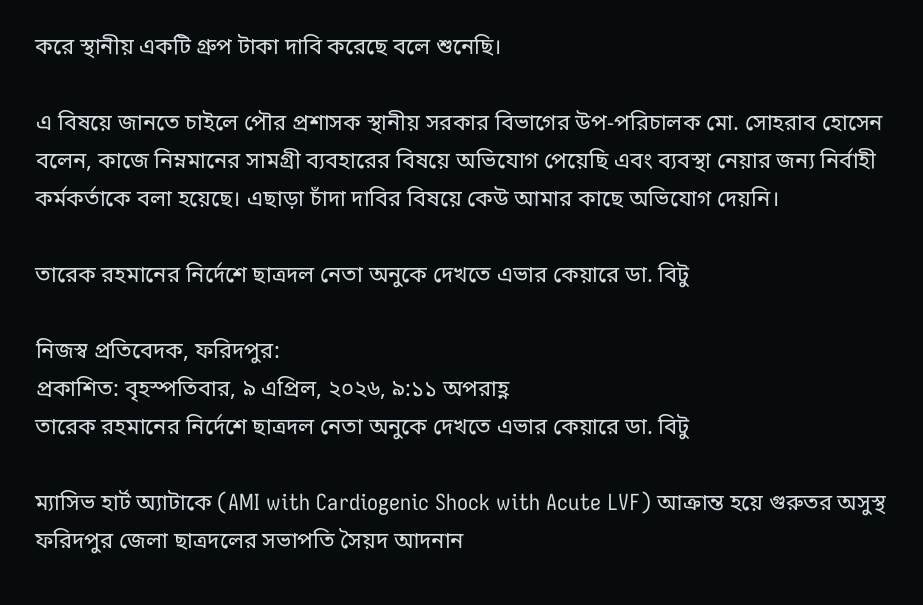করে স্থানীয় একটি গ্রুপ টাকা দাবি করেছে বলে শুনেছি।

এ বিষয়ে জানতে চাইলে পৌর প্রশাসক স্থানীয় সরকার বিভাগের উপ-পরিচালক মো. সোহরাব হোসেন বলেন, কাজে নিম্নমানের সামগ্রী ব্যবহারের বিষয়ে অভিযোগ পেয়েছি এবং ব্যবস্থা নেয়ার জন্য নির্বাহী কর্মকর্তাকে বলা হয়েছে। এছাড়া চাঁদা দাবির বিষয়ে কেউ আমার কাছে অভিযোগ দেয়নি।

তারেক রহমানের নির্দেশে ছাত্রদল নেতা অনুকে দেখতে এভার কেয়ারে ডা. বিটু

নিজস্ব প্রতিবেদক, ফরিদপুর:
প্রকাশিত: বৃহস্পতিবার, ৯ এপ্রিল, ২০২৬, ৯:১১ অপরাহ্ণ
তারেক রহমানের নির্দেশে ছাত্রদল নেতা অনুকে দেখতে এভার কেয়ারে ডা. বিটু

ম্যাসিভ হার্ট অ্যাটাকে (AMI with Cardiogenic Shock with Acute LVF) আক্রান্ত হয়ে গুরুতর অসুস্থ ফরিদপুর জেলা ছাত্রদলের সভাপতি সৈয়দ আদনান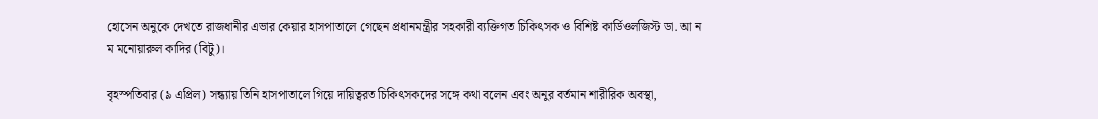হোসেন অনুকে দেখতে রাজধানীর এভার কেয়ার হাসপাতালে গেছেন প্রধানমন্ত্রীর সহকারী ব্যক্তিগত চিকিৎসক ও বিশিষ্ট কার্ডিওলজিস্ট ডা. আ ন ম মনোয়ারুল কাদির (বিটু)।

বৃহস্পতিবার (৯ এপ্রিল) সন্ধ্যায় তিনি হাসপাতালে গিয়ে দায়িত্বরত চিকিৎসকদের সঙ্গে কথা বলেন এবং অনুর বর্তমান শারীরিক অবস্থা,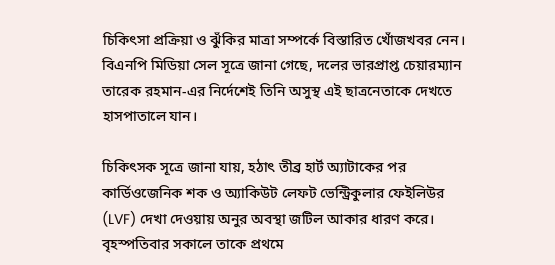চিকিৎসা প্রক্রিয়া ও ঝুঁকির মাত্রা সম্পর্কে বিস্তারিত খোঁজখবর নেন। বিএনপি মিডিয়া সেল সূত্রে জানা গেছে, দলের ভারপ্রাপ্ত চেয়ারম্যান তারেক রহমান-এর নির্দেশেই তিনি অসুস্থ এই ছাত্রনেতাকে দেখতে হাসপাতালে যান।

চিকিৎসক সূত্রে জানা যায়, হঠাৎ তীব্র হার্ট অ্যাটাকের পর কার্ডিওজেনিক শক ও অ্যাকিউট লেফট ভেন্ট্রিকুলার ফেইলিউর (LVF) দেখা দেওয়ায় অনুর অবস্থা জটিল আকার ধারণ করে। বৃহস্পতিবার সকালে তাকে প্রথমে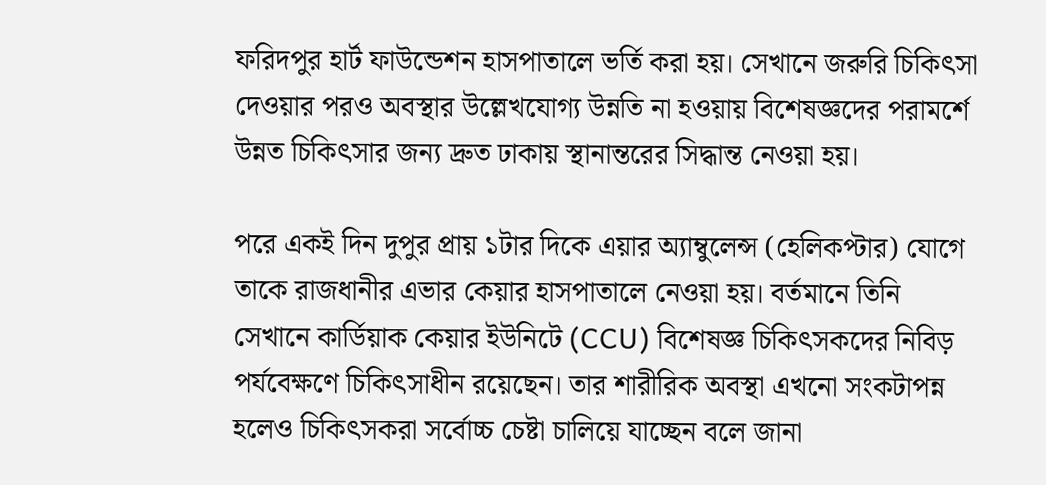ফরিদপুর হার্ট ফাউন্ডেশন হাসপাতালে ভর্তি করা হয়। সেখানে জরুরি চিকিৎসা দেওয়ার পরও অবস্থার উল্লেখযোগ্য উন্নতি না হওয়ায় বিশেষজ্ঞদের পরামর্শে উন্নত চিকিৎসার জন্য দ্রুত ঢাকায় স্থানান্তরের সিদ্ধান্ত নেওয়া হয়।

পরে একই দিন দুপুর প্রায় ১টার দিকে এয়ার অ্যাম্বুলেন্স (হেলিকপ্টার) যোগে তাকে রাজধানীর এভার কেয়ার হাসপাতালে নেওয়া হয়। বর্তমানে তিনি সেখানে কার্ডিয়াক কেয়ার ইউনিটে (CCU) বিশেষজ্ঞ চিকিৎসকদের নিবিড় পর্যবেক্ষণে চিকিৎসাধীন রয়েছেন। তার শারীরিক অবস্থা এখনো সংকটাপন্ন হলেও চিকিৎসকরা সর্বোচ্চ চেষ্টা চালিয়ে যাচ্ছেন বলে জানা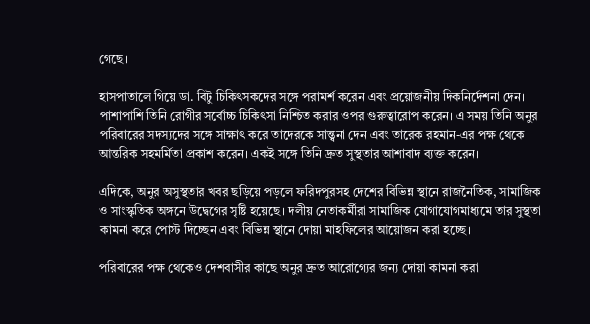গেছে।

হাসপাতালে গিয়ে ডা. বিটু চিকিৎসকদের সঙ্গে পরামর্শ করেন এবং প্রয়োজনীয় দিকনির্দেশনা দেন। পাশাপাশি তিনি রোগীর সর্বোচ্চ চিকিৎসা নিশ্চিত করার ওপর গুরুত্বারোপ করেন। এ সময় তিনি অনুর পরিবারের সদস্যদের সঙ্গে সাক্ষাৎ করে তাদেরকে সান্ত্বনা দেন এবং তারেক রহমান-এর পক্ষ থেকে আন্তরিক সহমর্মিতা প্রকাশ করেন। একই সঙ্গে তিনি দ্রুত সুস্থতার আশাবাদ ব্যক্ত করেন।

এদিকে, অনুর অসুস্থতার খবর ছড়িয়ে পড়লে ফরিদপুরসহ দেশের বিভিন্ন স্থানে রাজনৈতিক, সামাজিক ও সাংস্কৃতিক অঙ্গনে উদ্বেগের সৃষ্টি হয়েছে। দলীয় নেতাকর্মীরা সামাজিক যোগাযোগমাধ্যমে তার সুস্থতা কামনা করে পোস্ট দিচ্ছেন এবং বিভিন্ন স্থানে দোয়া মাহফিলের আয়োজন করা হচ্ছে।

পরিবারের পক্ষ থেকেও দেশবাসীর কাছে অনুর দ্রুত আরোগ্যের জন্য দোয়া কামনা করা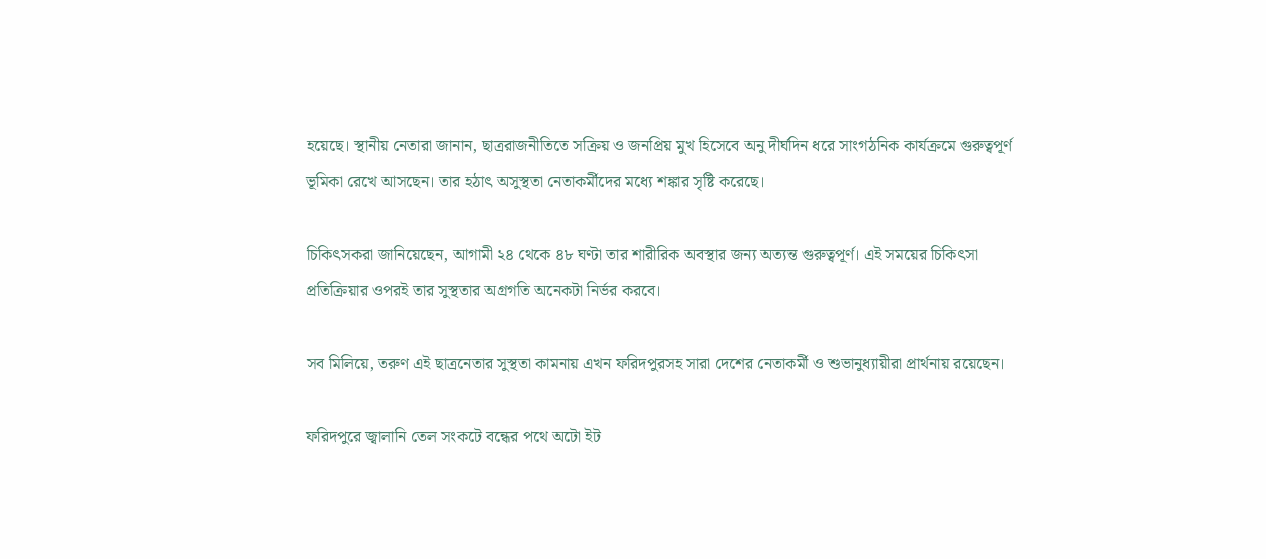হয়েছে। স্থানীয় নেতারা জানান, ছাত্ররাজনীতিতে সক্রিয় ও জনপ্রিয় মুখ হিসেবে অনু দীর্ঘদিন ধরে সাংগঠনিক কার্যক্রমে গুরুত্বপূর্ণ ভূমিকা রেখে আসছেন। তার হঠাৎ অসুস্থতা নেতাকর্মীদের মধ্যে শঙ্কার সৃষ্টি করেছে।

চিকিৎসকরা জানিয়েছেন, আগামী ২৪ থেকে ৪৮ ঘণ্টা তার শারীরিক অবস্থার জন্য অত্যন্ত গুরুত্বপূর্ণ। এই সময়ের চিকিৎসা প্রতিক্রিয়ার ওপরই তার সুস্থতার অগ্রগতি অনেকটা নির্ভর করবে।

সব মিলিয়ে, তরুণ এই ছাত্রনেতার সুস্থতা কামনায় এখন ফরিদপুরসহ সারা দেশের নেতাকর্মী ও শুভানুধ্যায়ীরা প্রার্থনায় রয়েছেন।

ফরিদপুরে জ্বালানি তেল সংকটে বন্ধের পথে অটো ইট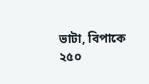ভাটা, বিপাকে ২৫০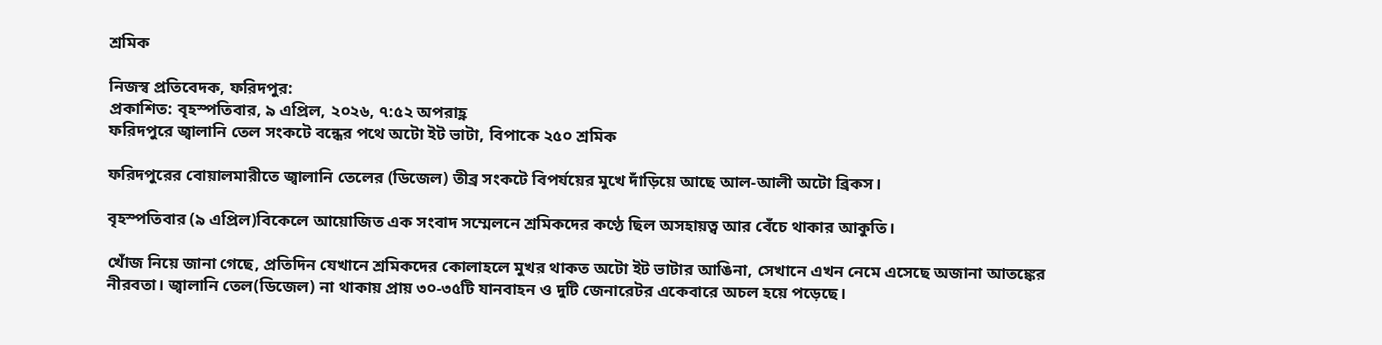শ্রমিক

নিজস্ব প্রতিবেদক, ফরিদপুর:
প্রকাশিত: বৃহস্পতিবার, ৯ এপ্রিল, ২০২৬, ৭:৫২ অপরাহ্ণ
ফরিদপুরে জ্বালানি তেল সংকটে বন্ধের পথে অটো ইট ভাটা, বিপাকে ২৫০ শ্রমিক

ফরিদপুরের বোয়ালমারীতে জ্বালানি তেলের (ডিজেল) তীব্র সংকটে বিপর্যয়ের মুখে দাঁড়িয়ে আছে আল-আলী অটো ব্রিকস।

বৃহস্পতিবার (৯ এপ্রিল)বিকেলে আয়োজিত এক সংবাদ সম্মেলনে শ্রমিকদের কণ্ঠে ছিল অসহায়ত্ব আর বেঁচে থাকার আকুতি।

খোঁজ নিয়ে জানা গেছে, প্রতিদিন যেখানে শ্রমিকদের কোলাহলে মুখর থাকত অটো ইট ভাটার আঙিনা, সেখানে এখন নেমে এসেছে অজানা আতঙ্কের নীরবতা। জ্বালানি তেল(ডিজেল) না থাকায় প্রায় ৩০-৩৫টি যানবাহন ও দুটি জেনারেটর একেবারে অচল হয়ে পড়েছে।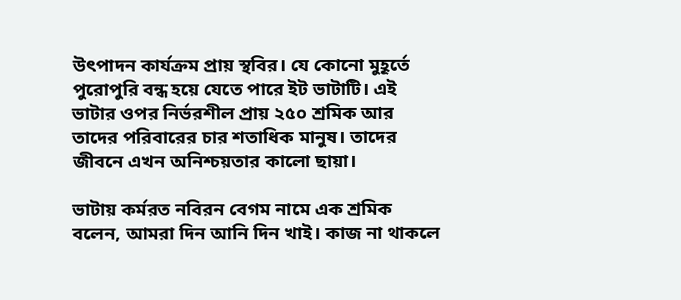উৎপাদন কার্যক্রম প্রায় স্থবির। যে কোনো মুহূর্তে পুরোপুরি বন্ধ হয়ে যেতে পারে ইট ভাটাটি। এই ভাটার ওপর নির্ভরশীল প্রায় ২৫০ শ্রমিক আর তাদের পরিবারের চার শতাধিক মানুষ। তাদের জীবনে এখন অনিশ্চয়তার কালো ছায়া।

ভাটায় কর্মরত নবিরন বেগম নামে এক শ্রমিক বলেন, আমরা দিন আনি দিন খাই। কাজ না থাকলে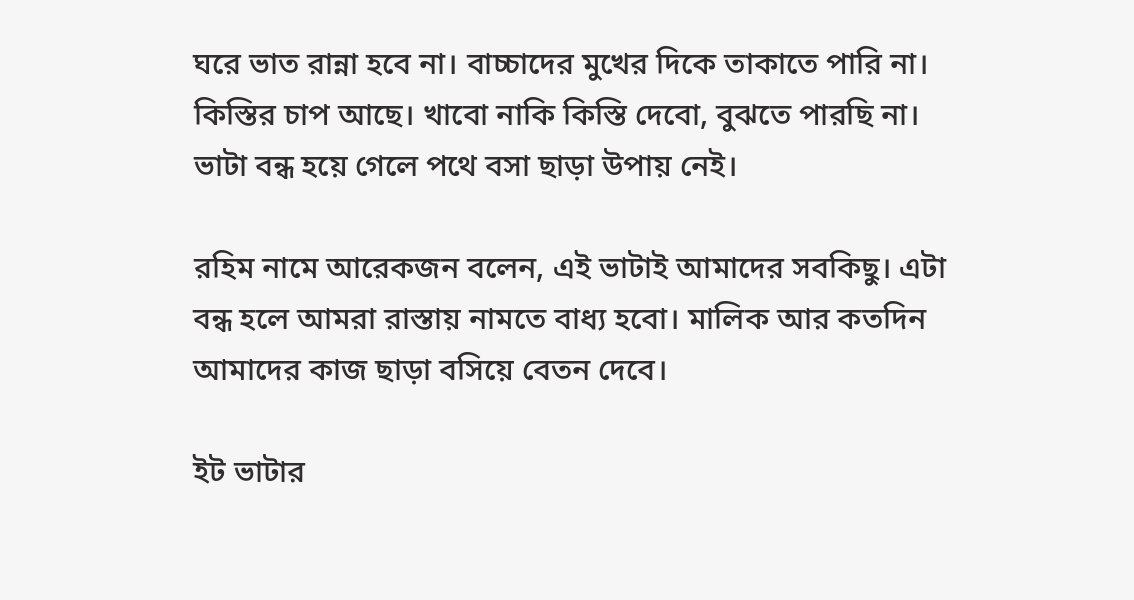ঘরে ভাত রান্না হবে না। বাচ্চাদের মুখের দিকে তাকাতে পারি না। কিস্তির চাপ আছে। খাবো নাকি কিস্তি দেবো, বুঝতে পারছি না। ভাটা বন্ধ হয়ে গেলে পথে বসা ছাড়া উপায় নেই।

রহিম নামে আরেকজন বলেন, এই ভাটাই আমাদের সবকিছু। এটা বন্ধ হলে আমরা রাস্তায় নামতে বাধ্য হবো। মালিক আর কতদিন আমাদের কাজ ছাড়া বসিয়ে বেতন দেবে।

ইট ভাটার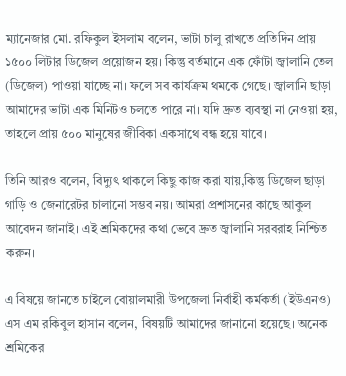ম্যানেজার মো. রফিকুল ইসলাম বলেন, ভাটা চালু রাখতে প্রতিদিন প্রায় ১৫০০ লিটার ডিজেল প্রয়োজন হয়। কিন্তু বর্তমানে এক ফোঁটা জ্বালানি তেল (ডিজেল) পাওয়া যাচ্ছে না। ফলে সব কার্যক্রম থমকে গেছে। জ্বালানি ছাড়া আমাদের ভাটা এক মিনিটও চলতে পারে না। যদি দ্রুত ব্যবস্থা না নেওয়া হয়, তাহলে প্রায় ৫০০ মানুষের জীবিকা একসাথে বন্ধ হয়ে যাবে।

তিনি আরও বলেন, বিদ্যুৎ থাকলে কিছু কাজ করা যায়,কিন্তু ডিজেল ছাড়া গাড়ি ও জেনারেটর চালানো সম্ভব নয়। আমরা প্রশাসনের কাছে আকুল আবেদন জানাই। এই শ্রমিকদের কথা ভেবে দ্রুত জ্বালানি সরবরাহ নিশ্চিত করুন।

এ বিষয়ে জানতে চাইলে বোয়ালমারী উপজেলা নির্বাহী কর্মকর্তা (ইউএনও) এস এম রকিবুল হাসান বলেন, বিষয়টি আমাদের জানানো হয়েছে। অনেক শ্রমিকের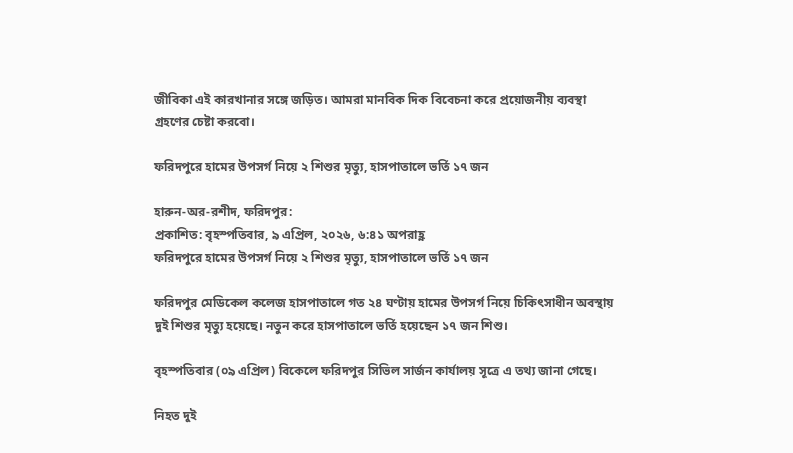জীবিকা এই কারখানার সঙ্গে জড়িত। আমরা মানবিক দিক বিবেচনা করে প্রয়োজনীয় ব্যবস্থা গ্রহণের চেষ্টা করবো।

ফরিদপুরে হামের উপসর্গ নিয়ে ২ শিশুর মৃত্যু, হাসপাতালে ভর্তি ১৭ জন

হারুন-অর-রশীদ, ফরিদপুর:
প্রকাশিত: বৃহস্পতিবার, ৯ এপ্রিল, ২০২৬, ৬:৪১ অপরাহ্ণ
ফরিদপুরে হামের উপসর্গ নিয়ে ২ শিশুর মৃত্যু, হাসপাতালে ভর্তি ১৭ জন

ফরিদপুর মেডিকেল কলেজ হাসপাতালে গত ২৪ ঘণ্টায় হামের উপসর্গ নিয়ে চিকিৎসাধীন অবস্থায় দুই শিশুর মৃত্যু হয়েছে। নতুন করে হাসপাতালে ভর্তি হয়েছেন ১৭ জন শিশু।

বৃহস্পতিবার (০৯ এপ্রিল) বিকেলে ফরিদপুর সিভিল সার্জন কার্যালয় সূত্রে এ তথ্য জানা গেছে।

নিহত দুই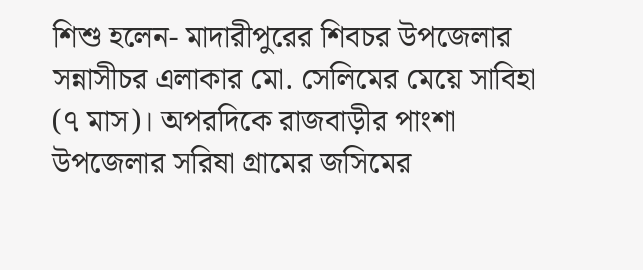শিশু হলেন- মাদারীপুরের শিবচর উপজেলার সন্নাসীচর এলাকার মো. সেলিমের মেয়ে সাবিহা (৭ মাস)। অপরদিকে রাজবাড়ীর পাংশা উপজেলার সরিষা গ্রামের জসিমের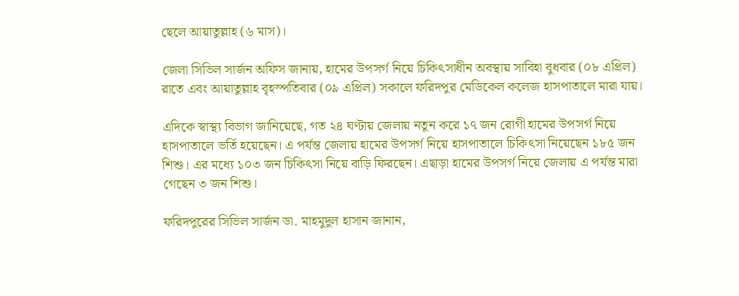ছেলে আয়াতুল্লাহ (৬ মাস)।

জেলা সিভিল সার্জন অফিস জানায়, হামের উপসর্গ নিয়ে চিকিৎসাধীন অবস্থায় সাবিহা বুধবার (০৮ এপ্রিল) রাতে এবং আয়াতুল্লাহ বৃহস্পতিবার (০৯ এপ্রিল) সকালে ফরিদপুর মেডিকেল কলেজ হাসপাতালে মারা যায়।

এদিকে স্বাস্থ্য বিভাগ জানিয়েছে, গত ২৪ ঘণ্টায় জেলায় নতুন করে ১৭ জন রোগী হামের উপসর্গ নিয়ে হাসপাতালে ভর্তি হয়েছেন। এ পর্যন্ত জেলায় হামের উপসর্গ নিয়ে হাসপাতালে চিকিৎসা নিয়েছেন ১৮৫ জন শিশু। এর মধ্যে ১০৩ জন চিকিৎসা নিয়ে বাড়ি ফিরছেন। এছাড়া হামের উপসর্গ নিয়ে জেলায় এ পর্যন্ত মারা গেছেন ৩ জন শিশু।

ফরিদপুরের সিভিল সার্জন ডা. মাহমুদুল হাসান জানান,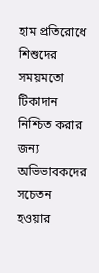হাম প্রতিরোধে শিশুদের সময়মতো টিকাদান নিশ্চিত করার জন্য অভিভাবকদের সচেতন হওয়ার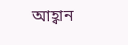আহ্বান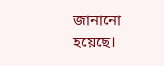জানানো হয়েছে।